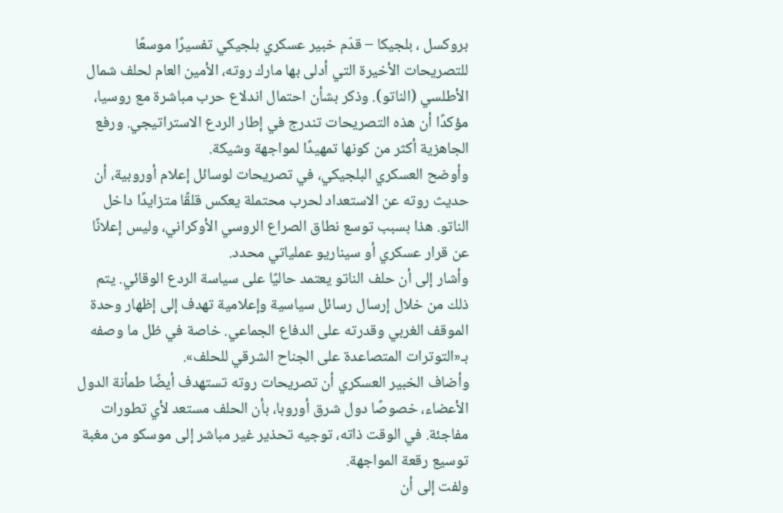بروكسل ، بلجيكا – قدّم خبير عسكري بلجيكي تفسيرًا موسعًا للتصريحات الأخيرة التي أدلى بها مارك روته، الأمين العام لحلف شمال الأطلسي (الناتو). وذكر بشأن احتمال اندلاع حرب مباشرة مع روسيا، مؤكدًا أن هذه التصريحات تندرج في إطار الردع الاستراتيجي. ورفع الجاهزية أكثر من كونها تمهيدًا لمواجهة وشيكة.
وأوضح العسكري البلجيكي، في تصريحات لوسائل إعلام أوروبية، أن حديث روته عن الاستعداد لحرب محتملة يعكس قلقًا متزايدًا داخل الناتو. هذا بسبب توسع نطاق الصراع الروسي الأوكراني، وليس إعلانًا عن قرار عسكري أو سيناريو عملياتي محدد.
وأشار إلى أن حلف الناتو يعتمد حاليًا على سياسة الردع الوقائي. يتم ذلك من خلال إرسال رسائل سياسية وإعلامية تهدف إلى إظهار وحدة الموقف الغربي وقدرته على الدفاع الجماعي. خاصة في ظل ما وصفه بـ«التوترات المتصاعدة على الجناح الشرقي للحلف».
وأضاف الخبير العسكري أن تصريحات روته تستهدف أيضًا طمأنة الدول الأعضاء، خصوصًا دول شرق أوروبا، بأن الحلف مستعد لأي تطورات مفاجئة. في الوقت ذاته، توجيه تحذير غير مباشر إلى موسكو من مغبة توسيع رقعة المواجهة.
ولفت إلى أن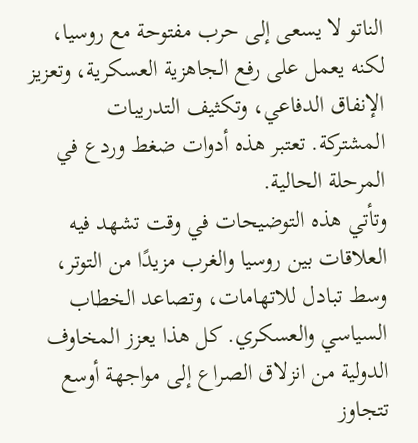الناتو لا يسعى إلى حرب مفتوحة مع روسيا، لكنه يعمل على رفع الجاهزية العسكرية، وتعزيز الإنفاق الدفاعي، وتكثيف التدريبات المشتركة. تعتبر هذه أدوات ضغط وردع في المرحلة الحالية.
وتأتي هذه التوضيحات في وقت تشهد فيه العلاقات بين روسيا والغرب مزيدًا من التوتر، وسط تبادل للاتهامات، وتصاعد الخطاب السياسي والعسكري. كل هذا يعزز المخاوف الدولية من انزلاق الصراع إلى مواجهة أوسع تتجاوز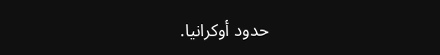حدود أوكرانيا.